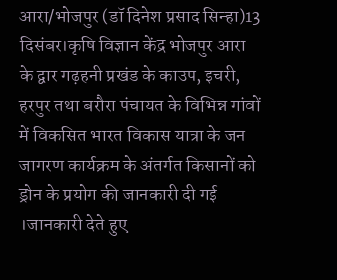आरा/भोजपुर (डॉ दिनेश प्रसाद सिन्हा)13 दिसंबर।कृषि विज्ञान केंद्र भोजपुर आरा के द्वार गढ़हनी प्रखंड के काउप, इचरी, हरपुर तथा बरौरा पंचायत के विभिन्न गांवों में विकसित भारत विकास यात्रा के जन जागरण कार्यक्रम के अंतर्गत किसानों को ड्रोन के प्रयोग की जानकारी दी गई ।जानकारी देते हुए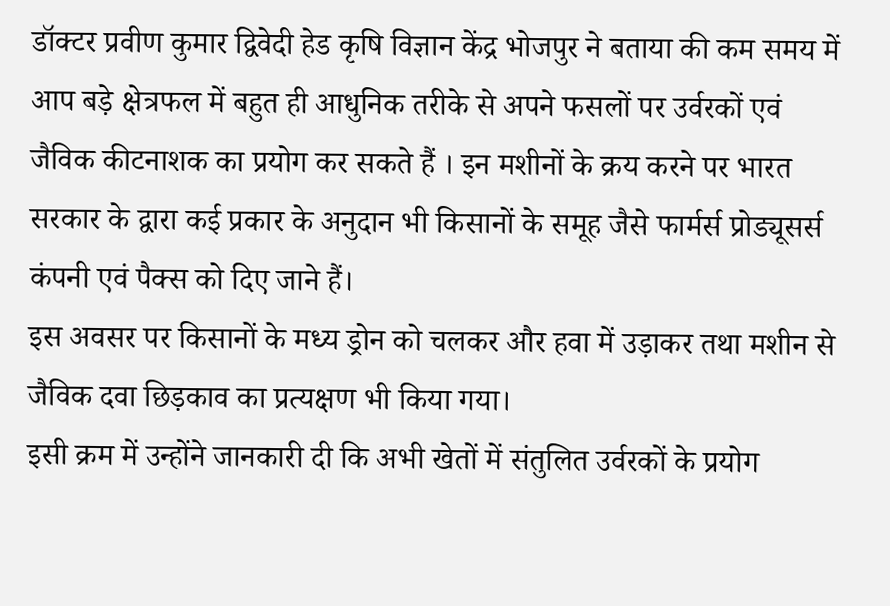डॉक्टर प्रवीण कुमार द्विवेदी हेड कृषि विज्ञान केंद्र भोजपुर ने बताया की कम समय में आप बड़े क्षेत्रफल में बहुत ही आधुनिक तरीके से अपने फसलों पर उर्वरकों एवं जैविक कीटनाशक का प्रयोग कर सकते हैं । इन मशीनों के क्रय करने पर भारत सरकार के द्वारा कई प्रकार के अनुदान भी किसानों के समूह जैसे फार्मर्स प्रोड्यूसर्स कंपनी एवं पैक्स को दिए जाने हैं।
इस अवसर पर किसानों के मध्य ड्रोन को चलकर और हवा में उड़ाकर तथा मशीन से जैविक दवा छिड़काव का प्रत्यक्षण भी किया गया।
इसी क्रम में उन्होंने जानकारी दी कि अभी खेतों में संतुलित उर्वरकों के प्रयोग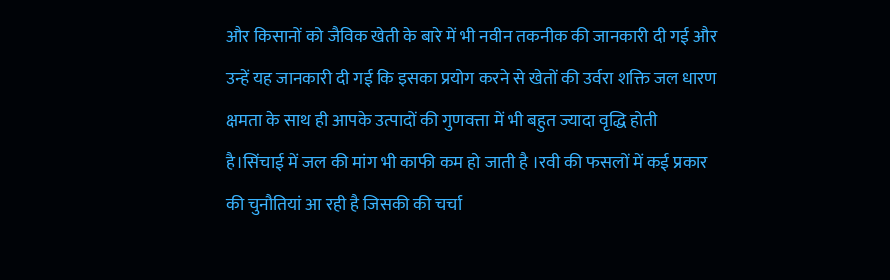और किसानों को जैविक खेती के बारे में भी नवीन तकनीक की जानकारी दी गई और उन्हें यह जानकारी दी गई कि इसका प्रयोग करने से खेतों की उर्वरा शक्ति जल धारण क्षमता के साथ ही आपके उत्पादों की गुणवत्ता में भी बहुत ज्यादा वृद्धि होती है।सिंचाई में जल की मांग भी काफी कम हो जाती है ।रवी की फसलों में कई प्रकार की चुनौतियां आ रही है जिसकी की चर्चा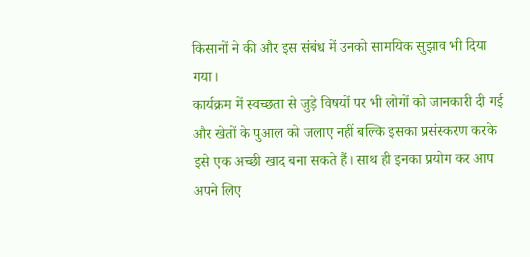किसानों ने की और इस संबंध में उनको सामयिक सुझाव भी दिया गया।
कार्यक्रम में स्वच्छता से जुड़े विषयों पर भी लोगों को जानकारी दी गई और खेतों के पुआल को जलाए नहीं बल्कि इसका प्रसंस्करण करके इसे एक अच्छी खाद बना सकते हैं। साथ ही इनका प्रयोग कर आप अपने लिए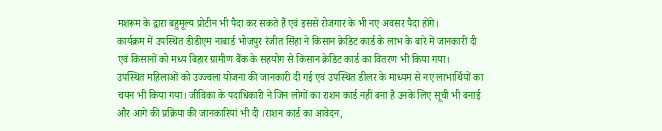मशरूम के द्वारा बहुमूल्य प्रोटीन भी पैदा कर सकते हैं एवं इससे रोजगार के भी नए अवसर पैदा होंगे।
कार्यक्रम में उपस्थित डीडीएम नाबार्ड भोजपुर रंजीत सिंहा ने किसान क्रेडिट कार्ड के लाभ के बारे में जानकारी दी एवं किसानों को मध्य बिहार ग्रामीण बैंक के सहयोग से किसान क्रेडिट कार्ड का वितरण भी किया गया।
उपस्थित महिलाओं को उज्ज्वला योजना की जानकारी दी गई एवं उपस्थित डीलर के माध्यम से नए लाभार्थियों का चयन भी किया गया। जीविका के पदाधिकारी ने जिन लोगों का राशन कार्ड नहीं बना है उनके लिए सूची भी बनाई और आगे की प्रक्रिया की जानकारियां भी दी ।राशन कार्ड का आवेदन,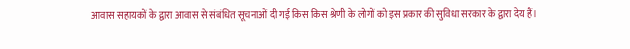आवास सहायकों के द्वारा आवास से संबंधित सूचनाओं दी गई किस किस श्रेणी के लोगों को इस प्रकार की सुविधा सरकार के द्वारा देय हैं।